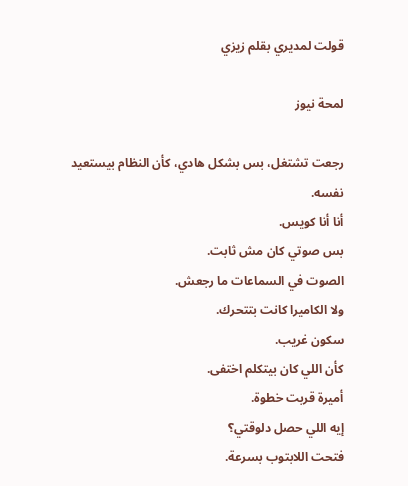قولت لمديري بقلم زيزي

لمحة نيوز

رجعت تشتغل، بس بشكل هادي، كأن النظام بيستعيد نفسه.
أنا أنا كويس.
بس صوتي كان مش ثابت.
الصوت في السماعات ما رجعش.
ولا الكاميرا كانت بتتحرك.
سكون غريب.
كأن اللي كان بيتكلم اختفى.
أميرة قربت خطوة.
إيه اللي حصل دلوقتي؟
فتحت اللابتوب بسرعة.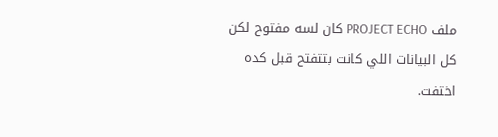ملف PROJECT ECHO كان لسه مفتوح لكن كل البيانات اللي كانت بتتفتح قبل كده اختفت.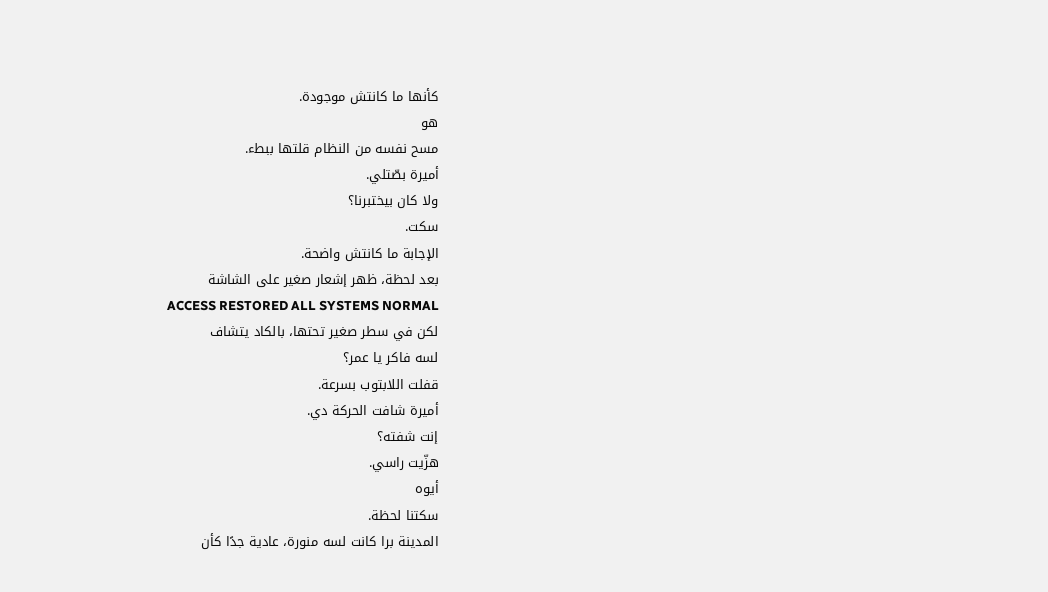كأنها ما كانتش موجودة.
هو
مسح نفسه من النظام قلتها ببطء.
أميرة بصّتلي.
ولا كان بيختبرنا؟
سكت.
الإجابة ما كانتش واضحة.
بعد لحظة، ظهر إشعار صغير على الشاشة
ACCESS RESTORED ALL SYSTEMS NORMAL
لكن في سطر صغير تحتها، بالكاد يتشاف
لسه فاكر يا عمر؟
قفلت اللابتوب بسرعة.
أميرة شافت الحركة دي.
إنت شفته؟
هزّيت راسي.
أيوه
سكتنا لحظة.
المدينة برا كانت لسه منورة، عادية جدًا كأن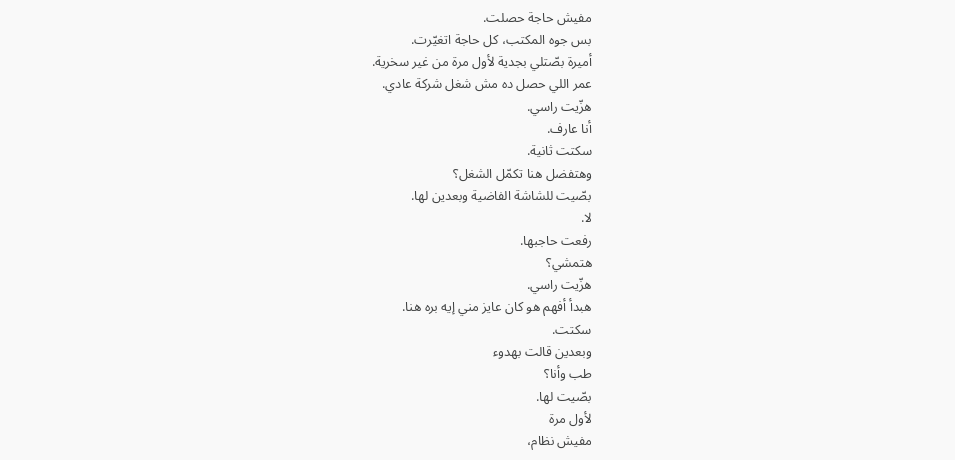مفيش حاجة حصلت.
بس جوه المكتب، كل حاجة اتغيّرت.
أميرة بصّتلي بجدية لأول مرة من غير سخرية.
عمر اللي حصل ده مش شغل شركة عادي.
هزّيت راسي.
أنا عارف.
سكتت ثانية.
وهتفضل هنا تكمّل الشغل؟
بصّيت للشاشة الفاضية وبعدين لها.
لا.
رفعت حاجبها.
هتمشي؟
هزّيت راسي.
هبدأ أفهم هو كان عايز مني إيه بره هنا.
سكتت.
وبعدين قالت بهدوء
طب وأنا؟
بصّيت لها.
لأول مرة
مفيش نظام،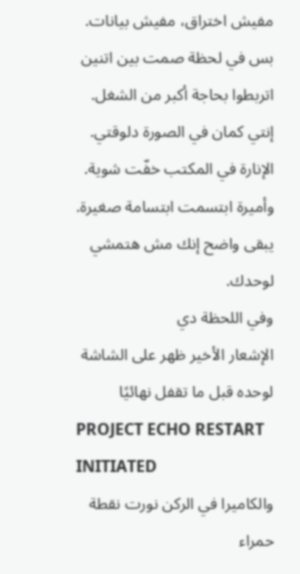مفيش اختراق، مفيش بيانات.
بس في لحظة صمت بين اتنين اتربطوا بحاجة أكبر من الشغل.
إنتي كمان في الصورة دلوقتي.
الإنارة في المكتب خفّت شوية.
وأميرة ابتسمت ابتسامة صغيرة.
يبقى واضح إنك مش هتمشي لوحدك.
وفي اللحظة دي
الإشعار الأخير ظهر على الشاشة لوحده قبل ما تقفل نهائيًا
PROJECT ECHO RESTART INITIATED
والكاميرا في الركن نورت نقطة حمراء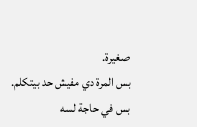صغيرة.
بس المرة دي مفيش حد بيتكلم.
بس في حاجة لسه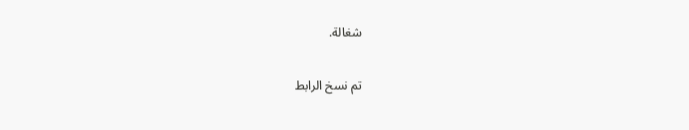شغالة.

تم نسخ الرابط